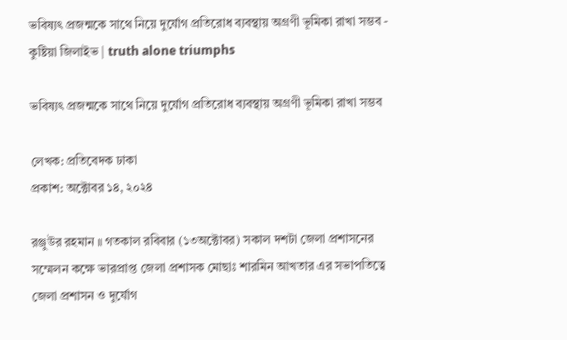ভবিষ্যৎ প্রজন্মকে সাথে নিয়ে দুর্যোগ প্রতিরোধ ব্যবস্থায় অগ্রণী ভূমিকা রাখা সম্ভব - কুষ্টিয়া জিলাইভ | truth alone triumphs

ভবিষ্যৎ প্রজন্মকে সাথে নিয়ে দুর্যোগ প্রতিরোধ ব্যবস্থায় অগ্রণী ভূমিকা রাখা সম্ভব

লেখক: প্রতিবেদক ঢাকা
প্রকাশ: অক্টোবর ১৪, ২০২৪

রঞ্জুউর রহমান ॥ গতকাল রবিবার (১৩অক্টোবর) সকাল দশটা জেলা প্রশাসনের সম্মেলন কক্ষে ভারপ্রাপ্ত জেলা প্রশাসক মোছাঃ শারমিন আখতার এর সভাপতিত্বে জেলা প্রশাসন ও দুর্যোগ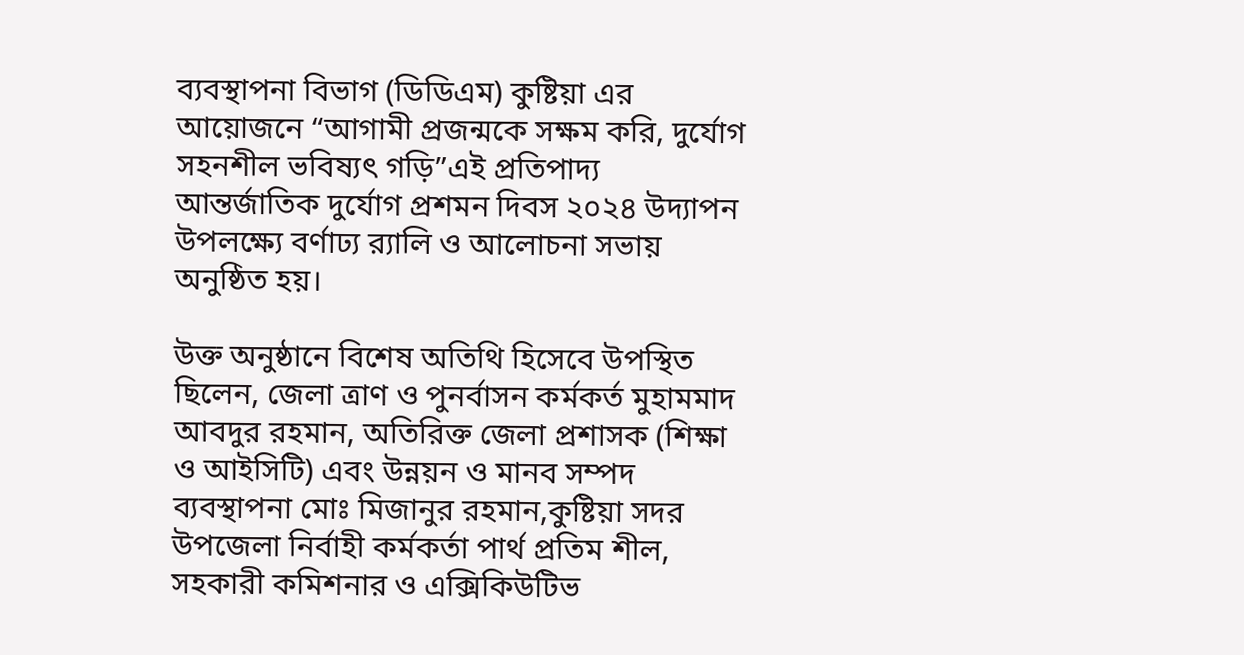ব্যবস্থাপনা বিভাগ (ডিডিএম) কুষ্টিয়া এর আয়োজনে “আগামী প্রজন্মকে সক্ষম করি, দুর্যোগ সহনশীল ভবিষ্যৎ গড়ি”এই প্রতিপাদ্য আন্তর্জাতিক দুর্যোগ প্রশমন দিবস ২০২৪ উদ্যাপন উপলক্ষ্যে বর্ণাঢ্য র‌্যালি ও আলোচনা সভায় অনুষ্ঠিত হয়।

উক্ত অনুষ্ঠানে বিশেষ অতিথি হিসেবে উপস্থিত ছিলেন, জেলা ত্রাণ ও পুনর্বাসন কর্মকর্ত মুহামমাদ আবদুর রহমান, অতিরিক্ত জেলা প্রশাসক (শিক্ষা ও আইসিটি) এবং উন্নয়ন ও মানব সম্পদ ব্যবস্থাপনা মোঃ মিজানুর রহমান,কুষ্টিয়া সদর উপজেলা নির্বাহী কর্মকর্তা পার্থ প্রতিম শীল, সহকারী কমিশনার ও এক্সিকিউটিভ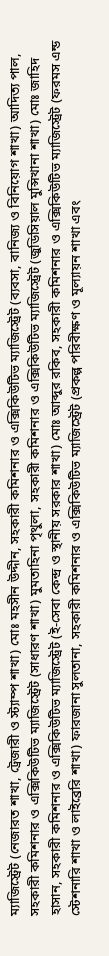ম্যাজিস্ট্রেট (নেজারত শাখা, ট্রেজারী ও স্ট্যাম্প শাখা) মোঃ মহসীন উদ্দীন, সহকারী কমিশনার ও এক্সিকিউটিভ ম্যাজিস্ট্রেট (ব্যবসা, বানিজ্য ও বিনিয়োগ শাখা) আদিত্য পাল, সহকারী কমিশনার ও এক্সিকিউটিভ ম্যাজিস্ট্রেট (সাধারণ শাখা) মুমতাহিনা পৃথুলা, সহকারী কমিশনার ও এক্সিকিউটিভ ম্যাজিস্ট্রেট (জুডিসিয়াল মুন্সিখানা শাখা) মোঃ জাহিদ হাসান, সহকারী কমিশনার ও এক্সিকিউটিভ ম্যাজিস্ট্রেট (ই-সেবা কেন্দ্র ও স্থানীয় সরকার শাখা) মোঃ আব্দুর রকিব, সহকারী কমিশনার ও এক্সিকিউটিভ ম্যাজিস্ট্রেট (ফরমস এন্ড স্টেশনারি শাখা ও লাইব্রেরি শাখা) ফারজানা সুলতানা, সহকারী কমিশনার ও এক্সিকিউটিভ ম্যাজিস্ট্রেট (প্রকল্প পরিবীক্ষণ ও মূল্যায়ন শাখা এবং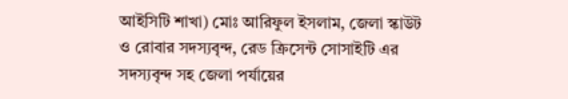আইসিটি শাখা) মোঃ আরিফুল ইসলাম, জেলা স্কাউট ও রোবার সদস্যবৃন্দ, রেড ক্রিসেন্ট সোসাইটি এর  সদস্যবৃন্দ সহ জেলা পর্যায়ের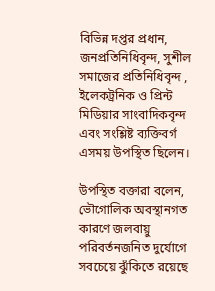বিভিন্ন দপ্তর প্রধান, জনপ্রতিনিধিবৃন্দ, সুশীল সমাজের প্রতিনিধিবৃন্দ , ইলেকট্রনিক ও প্রিন্ট মিডিয়ার সাংবাদিকবৃন্দ এবং সংশ্লিষ্ট ব্যক্তিবর্গ এসময় উপস্থিত ছিলেন।

উপস্থিত বক্তারা বলেন, ভৌগোলিক অবস্থানগত কারণে জলবায়ু পরিবর্তনজনিত দুর্যোগে সবচেয়ে ঝুঁকিতে রয়েছে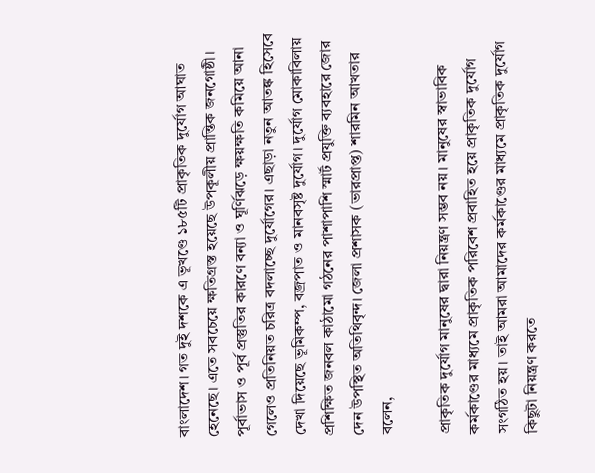বাংলাদেশ। গত দুই দশকে এ ভূখণ্ডে ১৮৫টি প্রাকৃতিক দুর্যোগ আঘাত হেনেছে। এতে সবচেয়ে ক্ষতিগ্রস্ত হয়েছে উপকূলীয় প্রান্তিক জনগোষ্ঠী। পূর্বাভাস ও পূর্ব প্রস্তুতির কারণে বন্যা ও ঘূর্ণিঝড়ে ক্ষয়ক্ষতি কমিয়ে আনা গেলেও প্রতিনিয়ত চরিত্র বদলাচ্ছে দুর্যোগের। এছাড়া নতুন আতঙ্ক হিসেবে দেখা দিয়েছে ভূমিকম্প, বজ্রপাত ও মানবসৃষ্ট দুর্যোগ। দুর্যোগ মোকাবিলায় প্রশিক্ষিত জনবল কাঠামো গঠনের পাশাপাশি স্মার্ট প্রযুক্তি ব্যবহারে জোর দেন উপস্থিত অতিথিবৃন্দ। জেলা প্রশাসক (ভারপ্রাপ্ত) শারমিন আখতার বলেন,

প্রাকৃতিক দুর্যোগ মানুষের দ্বারা নিয়ন্ত্রণ সম্ভব নয়। মানুষের স্বাভাবিক কর্মকাণ্ডের মাধ্যমে প্রাকৃতিক পরিবেশ প্রবাহিত হয়ে প্রাকৃতিক দুর্যোগ সংগঠিত হয়। তাই আমরা আমাদের কর্মকাণ্ডের মাধ্যমে প্রাকৃতিক দুর্যোগ কিছুটা নিয়ন্ত্রণ করতে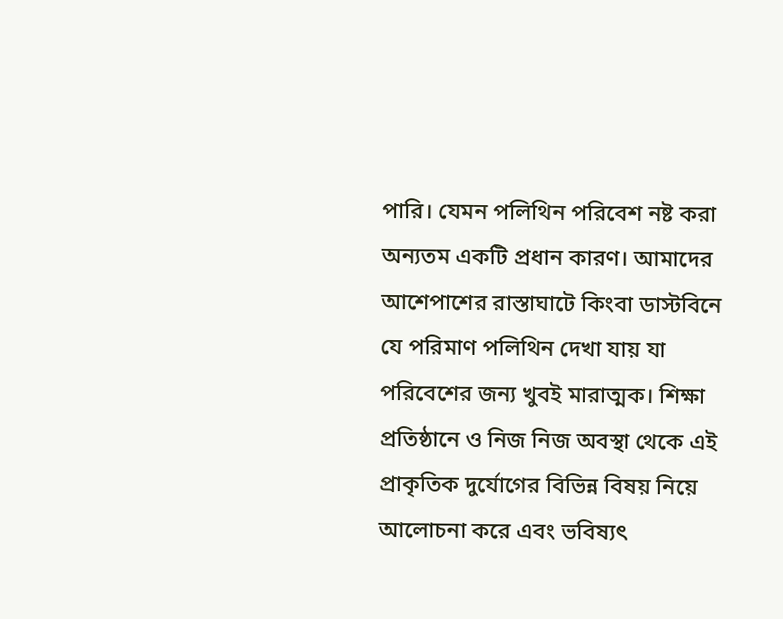পারি। যেমন পলিথিন পরিবেশ নষ্ট করা অন্যতম একটি প্রধান কারণ। আমাদের আশেপাশের রাস্তাঘাটে কিংবা ডাস্টবিনে যে পরিমাণ পলিথিন দেখা যায় যা পরিবেশের জন্য খুবই মারাত্মক। শিক্ষা প্রতিষ্ঠানে ও নিজ নিজ অবস্থা থেকে এই প্রাকৃতিক দুর্যোগের বিভিন্ন বিষয় নিয়ে আলোচনা করে এবং ভবিষ্যৎ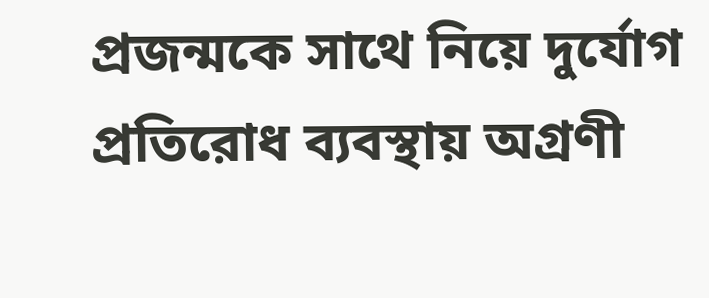প্রজন্মকে সাথে নিয়ে দুর্যোগ প্রতিরোধ ব্যবস্থায় অগ্রণী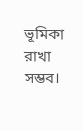ভূমিকা রাখা সম্ভব।